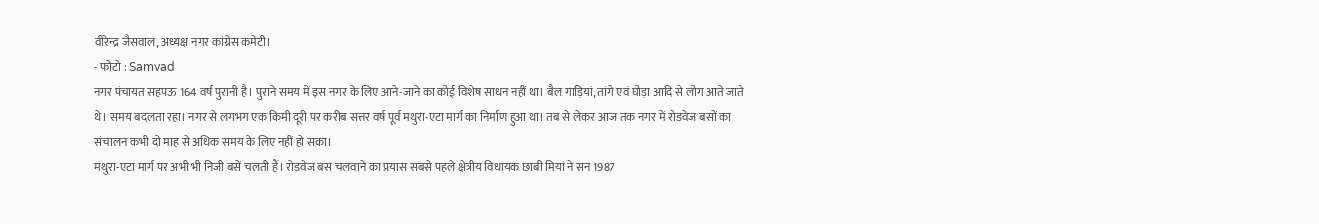वीरेन्द्र जैसवाल, अध्यक्ष नगर कांग्रेस कमेटी।
- फोटो : Samvad
नगर पंचायत सहपऊ 164 वर्ष पुरानी है। पुराने समय में इस नगर के लिए आने-जाने का कोई विशेष साधन नहीं था। बैल गाड़ियां, तांगे एवं घोड़ा आदि से लोग आते जाते थे। समय बदलता रहा। नगर से लगभग एक किमी दूरी पर करीब सत्तर वर्ष पूर्व मथुरा-एटा मार्ग का निर्माण हुआ था। तब से लेकर आज तक नगर में रोडवेज बसों का संचालन कभी दो माह से अधिक समय के लिए नहीं हो सका।
मथुरा-एटा मार्ग पर अभी भी निजी बसें चलती हैं। रोडवेज बस चलवाने का प्रयास सबसे पहले क्षेत्रीय विधायक छाबी मियां ने सन 1987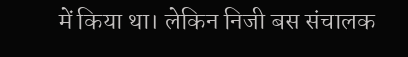में किया था। लेकिन निजी बस संचालक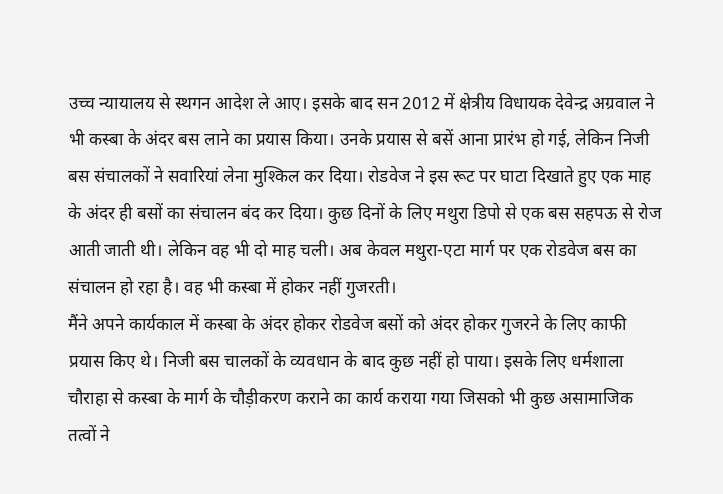उच्च न्यायालय से स्थगन आदेश ले आए। इसके बाद सन 2012 में क्षेत्रीय विधायक देवेन्द्र अग्रवाल ने भी कस्बा के अंदर बस लाने का प्रयास किया। उनके प्रयास से बसें आना प्रारंभ हो गई, लेकिन निजी बस संचालकों ने सवारियां लेना मुश्किल कर दिया। रोडवेज ने इस रूट पर घाटा दिखाते हुए एक माह के अंदर ही बसों का संचालन बंद कर दिया। कुछ दिनों के लिए मथुरा डिपो से एक बस सहपऊ से रोज आती जाती थी। लेकिन वह भी दो माह चली। अब केवल मथुरा-एटा मार्ग पर एक रोडवेज बस का संचालन हो रहा है। वह भी कस्बा में होकर नहीं गुजरती।
मैंने अपने कार्यकाल में कस्बा के अंदर होकर रोडवेज बसों को अंदर होकर गुजरने के लिए काफी प्रयास किए थे। निजी बस चालकों के व्यवधान के बाद कुछ नहीं हो पाया। इसके लिए धर्मशाला चौराहा से कस्बा के मार्ग के चौड़ीकरण कराने का कार्य कराया गया जिसको भी कुछ असामाजिक तत्वों ने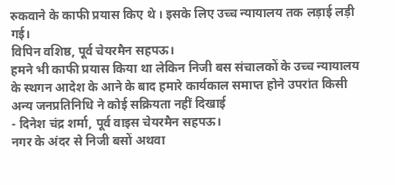रुकवाने के काफी प्रयास किए थे । इसके लिए उच्च न्यायालय तक लड़ाई लड़ी गई।
विपिन वशिष्ठ, पूर्व चेयरमैन सहपऊ।
हमने भी काफी प्रयास किया था लेकिन निजी बस संचालकों के उच्च न्यायालय के स्थगन आदेश के आने के बाद हमारे कार्यकाल समाप्त होने उपरांत किसी अन्य जनप्रतिनिधि ने कोई सक्रियता नहीं दिखाई
- दिनेश चंद्र शर्मा, पूर्व वाइस चेयरमैन सहपऊ।
नगर के अंदर से निजी बसों अथवा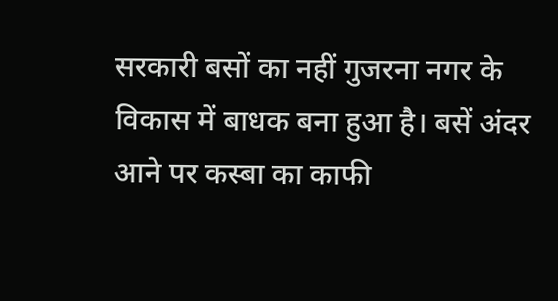सरकारी बसों का नहीं गुजरना नगर के विकास में बाधक बना हुआ है। बसें अंदर आने पर कस्बा का काफी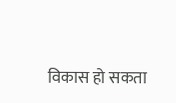विकास हो सकता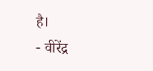है।
- वीरेंद्र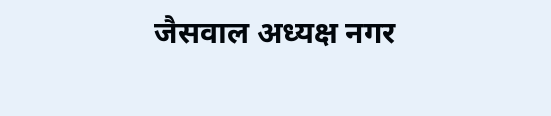जैसवाल अध्यक्ष नगर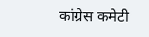कांग्रेस कमेटी